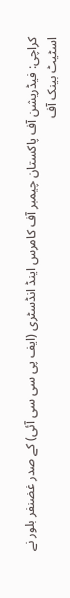کراچی: فیڈریشن آف پاکستان چیمبر آف کامرس اینڈ انڈسٹری (ایف پی سی سی آئی) کے صدر غضنفر بلور نے اسٹیٹ بینک آف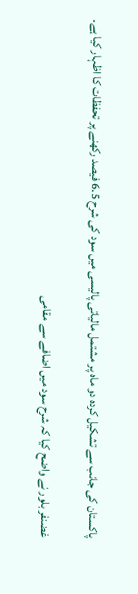پاکستان کی جانب سے تشکیل کردہ دو ماہ پر مشتمل مالیاتی پالیسی میں سود کی شرح 6.5 فیصد رکھنے پر تحفظات کا اظہار کیا ہے۔

غضنفر بلور نے واضح کیا کہ شرح سود میں اضافے سے مقامی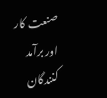صنعت کار اور برآمد کنندگان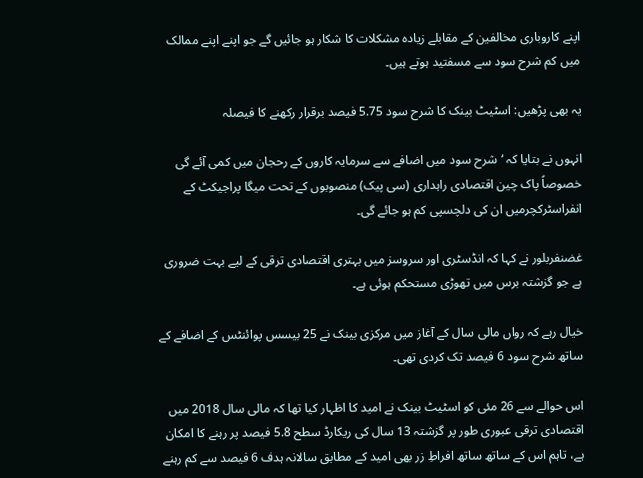اپنے کاروباری مخالفین کے مقابلے زیادہ مشکلات کا شکار ہو جائیں گے جو اپنے اپنے ممالک میں کم شرح سود سے مسفتید ہوتے ہیں۔

یہ بھی پڑھیں: اسٹیٹ بینک کا شرح سود 5.75 فیصد برقرار رکھنے کا فیصلہ

انہوں نے بتایا کہ ‘شرح سود میں اضافے سے سرمایہ کاروں کے رحجان میں کمی آئے گی خصوصاً پاک چین اقتصادی راہداری (سی پیک) منصوبوں کے تحت میگا پراجیکٹ کے انفراسٹرکچرمیں ان کی دلچسپی کم ہو جائے گی۔

غضنفربلور نے کہا کہ انڈسٹری اور سروسز میں بہتری اقتصادی ترقی کے لیے بہت ضروری ہے جو گزشتہ برس میں تھوڑی مستحکم ہوئی ہے۔

خیال رہے کہ رواں مالی سال کے آغاز میں مرکزی بینک نے 25 بیسس پوائنٹس کے اضافے کے ساتھ شرح سود 6 فیصد تک کردی تھی۔

اس حوالے سے 26 مئی کو اسٹیٹ بینک نے امید کا اظہار کیا تھا کہ مالی سال 2018 میں اقتصادی ترقی عبوری طور پر گزشتہ 13 سال کی ریکارڈ سطح 5.8 فیصد پر رہنے کا امکان ہے، تاہم اس کے ساتھ ساتھ افراطِ زر بھی امید کے مطابق سالانہ ہدف 6 فیصد سے کم رہنے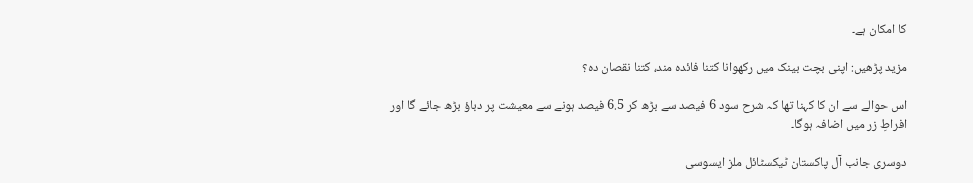کا امکان ہے۔

مزید پڑھیں: اپنی بچت بینک میں رکھوانا کتنا فائدہ مند، کتنا نقصان دہ؟

اس حوالے سے ان کا کہنا تھا کہ شرح سود 6 فیصد سے بڑھ کر 6.5 فیصد ہونے سے معیشت پر دباؤ بڑھ جائے گا اور افراطِ زر میں اضافہ ہوگا۔

دوسری جانب آل پاکستان ٹیکسٹائل ملز ایسوسی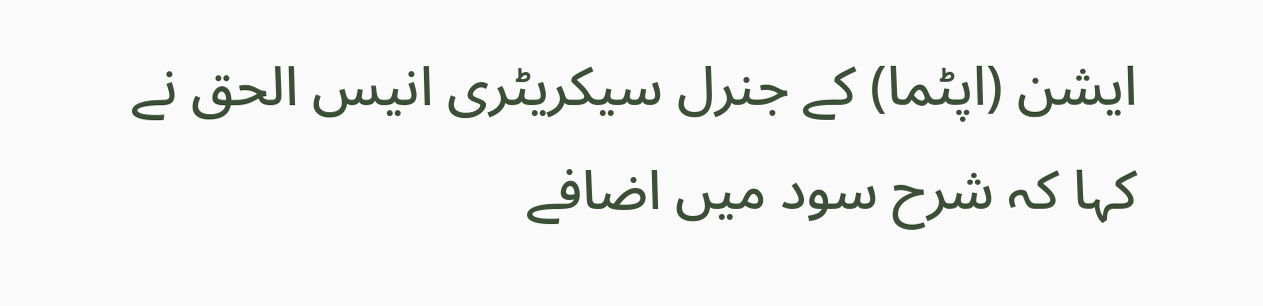ایشن (اپٹما) کے جنرل سیکریٹری انیس الحق نے کہا کہ شرح سود میں اضافے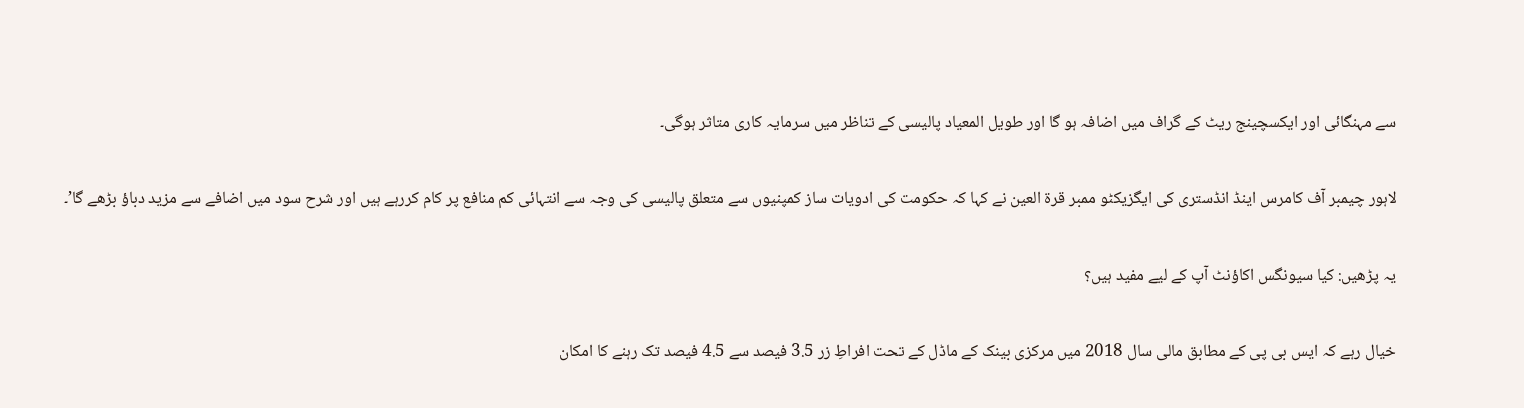سے مہنگائی اور ایکسچینج ریٹ کے گراف میں اضافہ ہو گا اور طویل المعیاد پالیسی کے تناظر میں سرمایہ کاری متاثر ہوگی۔

لاہور چیمبر آف کامرس اینڈ انڈستری کی ایگزیکٹو ممبر قرۃ العین نے کہا کہ حکومت کی ادویات ساز کمپنیوں سے متعلق پالیسی کی وجہ سے انتہائی کم منافع پر کام کررہے ہیں اور شرح سود میں اضافے سے مزید دباؤ بڑھے گا’۔

یہ پڑھیں: کیا سیونگس اکاؤنٹ آپ کے لیے مفید ہیں؟

خیال رہے کہ ایس بی پی کے مطابق مالی سال 2018 میں مرکزی بینک کے ماڈل کے تحت افراطِ زر 3.5 فیصد سے 4.5 فیصد تک رہنے کا امکان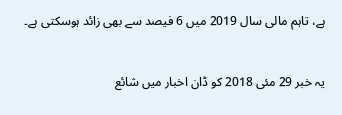ہے، تاہم مالی سال 2019 میں 6 فیصد سے بھی زائد ہوسکتی ہے۔


یہ خبر 29 مئی 2018 کو ڈان اخبار میں شائع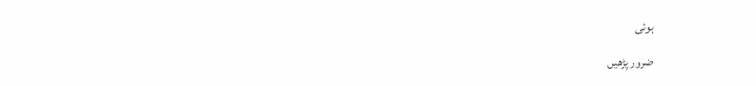ہوئی

ضرور پڑھیں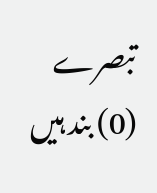تبصرے (0) بند ہیں